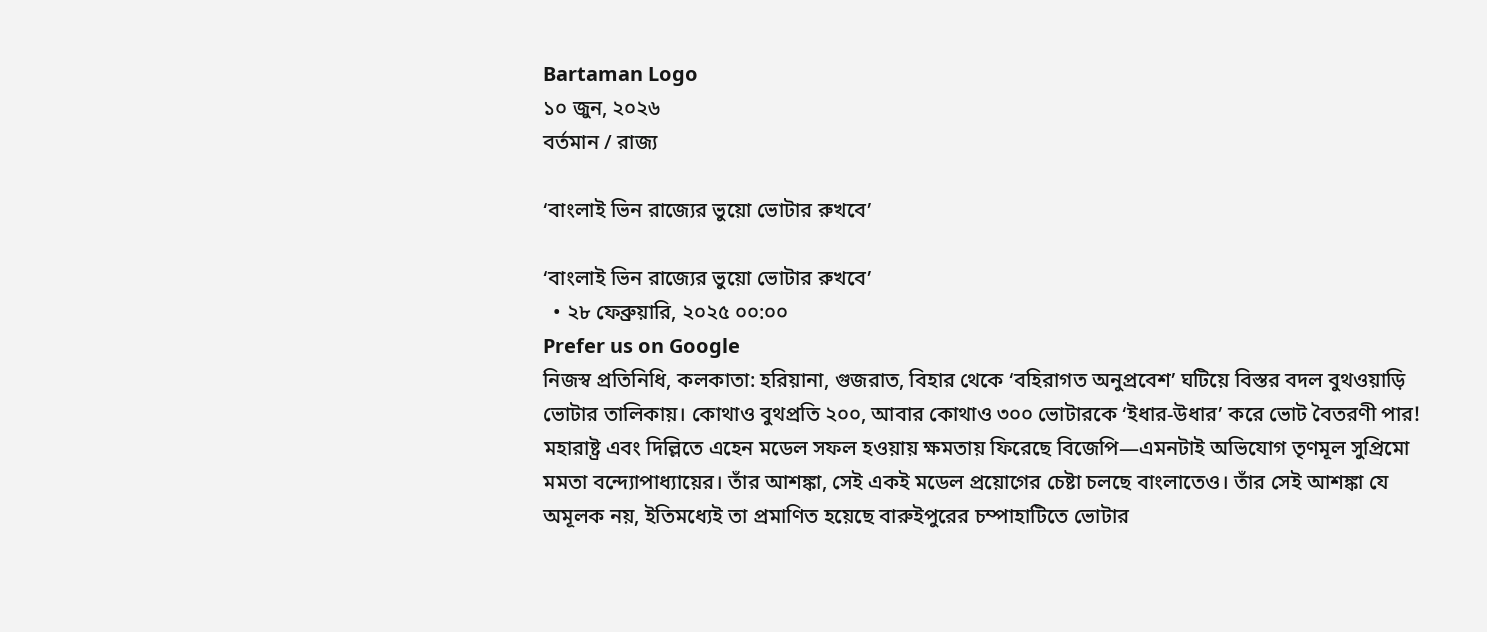Bartaman Logo
১০ জুন, ২০২৬
বর্তমান / রাজ্য

‘বাংলাই ভিন রাজ্যের ভুয়ো ভোটার রুখবে’

‘বাংলাই ভিন রাজ্যের ভুয়ো ভোটার রুখবে’
  • ২৮ ফেব্রুয়ারি, ২০২৫ ০০:০০
Prefer us on Google
নিজস্ব প্রতিনিধি, কলকাতা: হরিয়ানা, গুজরাত, বিহার থেকে ‘বহিরাগত অনুপ্রবেশ’ ঘটিয়ে বিস্তর বদল বুথওয়াড়ি ভোটার তালিকায়। কোথাও বুথপ্রতি ২০০, আবার কোথাও ৩০০ ভোটারকে ‘ইধার-উধার’ করে ভোট বৈতরণী পার! মহারাষ্ট্র এবং দিল্লিতে এহেন মডেল সফল হওয়ায় ক্ষমতায় ফিরেছে বিজেপি—এমনটাই অভিযোগ তৃণমূল সুপ্রিমো মমতা বন্দ্যোপাধ্যায়ের। তাঁর আশঙ্কা, সেই একই মডেল প্রয়োগের চেষ্টা চলছে বাংলাতেও। তাঁর সেই আশঙ্কা যে অমূলক নয়, ইতিমধ্যেই তা প্রমাণিত হয়েছে বারুইপুরের চম্পাহাটিতে ভোটার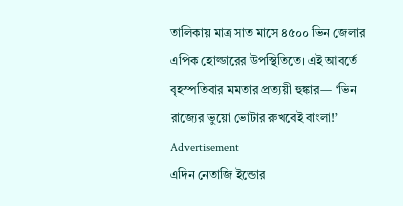তালিকায় মাত্র সাত মাসে ৪৫০০ ভিন জেলার এপিক হোল্ডারের উপস্থিতিতে। এই আবর্তে বৃহস্পতিবার মমতার প্রত্যয়ী হুঙ্কার— ‘ভিন রাজ্যের ভুয়ো ভোটার রুখবেই বাংলা!’
Advertisement
এদিন নেতাজি ইন্ডোর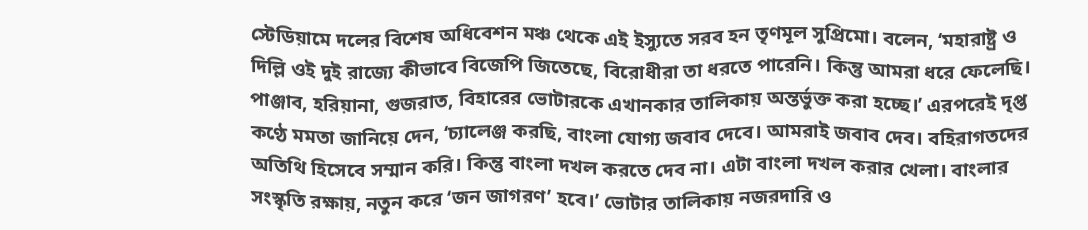স্টেডিয়ামে দলের বিশেষ অধিবেশন মঞ্চ থেকে এই ইস্যুতে সরব হন তৃণমূল সুপ্রিমো। বলেন, ‘মহারাষ্ট্র ও দিল্লি ওই দুই রাজ্যে কীভাবে বিজেপি জিতেছে, বিরোধীরা তা ধরতে পারেনি। কিন্তু আমরা ধরে ফেলেছি। পাঞ্জাব, হরিয়ানা, গুজরাত, বিহারের ভোটারকে এখানকার তালিকায় অন্তর্ভুক্ত করা হচ্ছে।’ এরপরেই দৃপ্ত কণ্ঠে মমতা জানিয়ে দেন, ‘চ্যালেঞ্জ করছি, বাংলা যোগ্য জবাব দেবে। আমরাই জবাব দেব। বহিরাগতদের অতিথি হিসেবে সম্মান করি। কিন্তু বাংলা দখল করতে দেব না। এটা বাংলা দখল করার খেলা। বাংলার সংস্কৃতি রক্ষায়, নতুন করে ‘জন জাগরণ’ হবে।’ ভোটার তালিকায় নজরদারি ও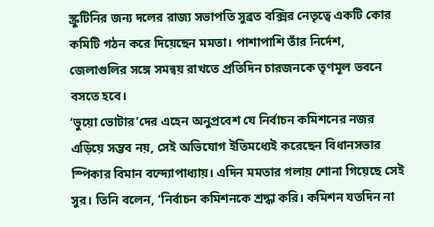স্ক্রুটিনির জন্য দলের রাজ্য সভাপতি সুব্রত বক্সির নেতৃত্বে একটি কোর কমিটি গঠন করে দিয়েছেন মমতা। পাশাপাশি তাঁর নির্দেশ, জেলাগুলির সঙ্গে সমন্বয় রাখতে প্রতিদিন চারজনকে তৃণমূল ভবনে বসতে হবে।
‘ভুয়ো ভোটার’দের এহেন অনুপ্রবেশ যে নির্বাচন কমিশনের নজর এড়িয়ে সম্ভব নয়, সেই অভিযোগ ইতিমধ্যেই করেছেন বিধানসভার স্পিকার বিমান বন্দ্যোপাধ্যায়। এদিন মমতার গলায় শোনা গিয়েছে সেই সুর। তিনি বলেন, ‘নির্বাচন কমিশনকে শ্রদ্ধা করি। কমিশন যতদিন না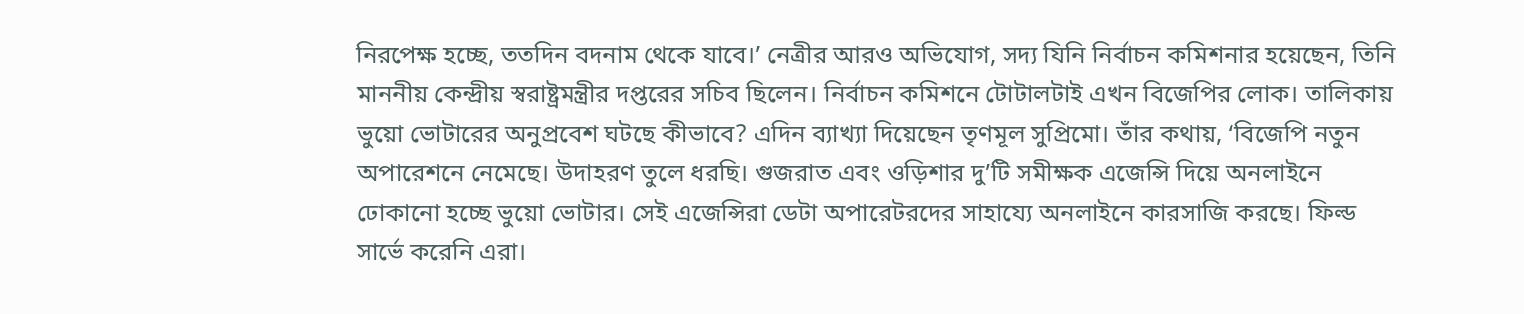নিরপেক্ষ হচ্ছে, ততদিন বদনাম থেকে যাবে।’ নেত্রীর আরও অভিযোগ, সদ্য যিনি নির্বাচন কমিশনার হয়েছেন, তিনি মাননীয় কেন্দ্রীয় স্বরাষ্ট্রমন্ত্রীর দপ্তরের সচিব ছিলেন। নির্বাচন কমিশনে টোটালটাই এখন বিজেপির লোক। তালিকায় ভুয়ো ভোটারের অনুপ্রবেশ ঘটছে কীভাবে? এদিন ব্যাখ্যা দিয়েছেন তৃণমূল সুপ্রিমো। তাঁর কথায়, ‘বিজেপি নতুন অপারেশনে নেমেছে। উদাহরণ তুলে ধরছি। গুজরাত এবং ওড়িশার দু’টি সমীক্ষক এজেন্সি দিয়ে অনলাইনে ঢোকানো হচ্ছে ভুয়ো ভোটার। সেই এজেন্সিরা ডেটা অপারেটরদের সাহায্যে অনলাইনে কারসাজি করছে। ফিল্ড সার্ভে করেনি এরা।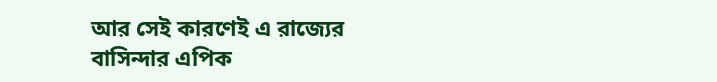আর সেই কারণেই এ রাজ্যের বাসিন্দার এপিক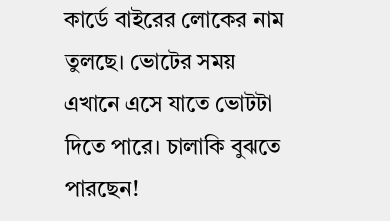কার্ডে বাইরের লোকের নাম তুলছে। ভোটের সময় এখানে এসে যাতে ভোটটা দিতে পারে। চালাকি বুঝতে পারছেন!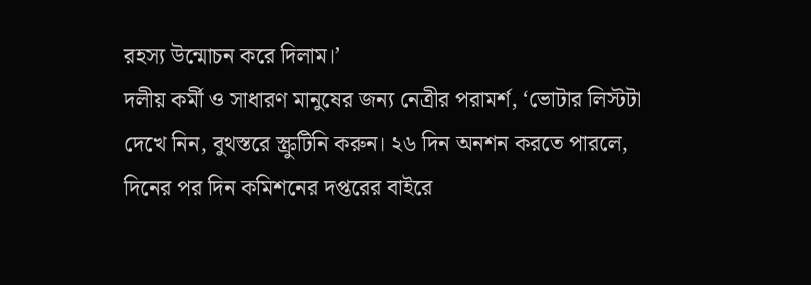রহস্য উন্মোচন করে দিলাম।’
দলীয় কর্মী ও সাধারণ মানুষের জন্য নেত্রীর পরামর্শ, ‘ভোটার লিস্টটা দেখে নিন, বুথস্তরে স্ক্রুটিনি করুন। ২৬ দিন অনশন করতে পারলে, দিনের পর দিন কমিশনের দপ্তরের বাইরে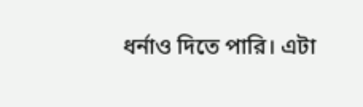ধর্নাও দিতে পারি। এটা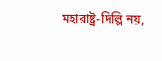মহারাষ্ট্র-দিল্লি নয়,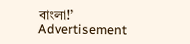বাংলা!’
Advertisement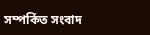সম্পর্কিত সংবাদ